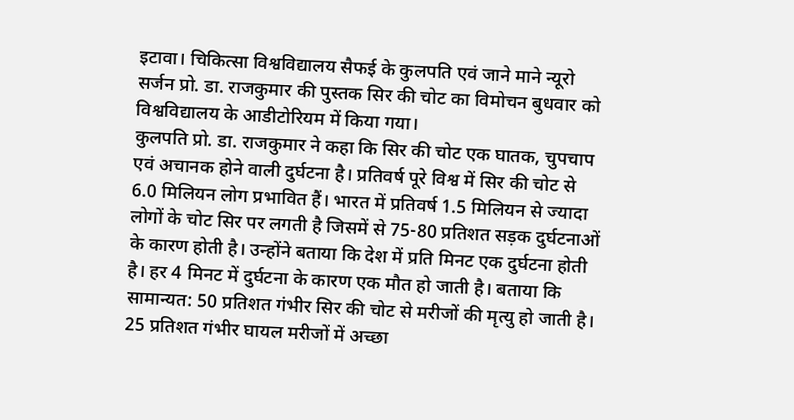इटावा। चिकित्सा विश्वविद्यालय सैफई के कुलपति एवं जाने माने न्यूरो सर्जन प्रो. डा. राजकुमार की पुस्तक सिर की चोट का विमोचन बुधवार को विश्वविद्यालय के आडीटोरियम में किया गया।
कुलपति प्रो. डा. राजकुमार ने कहा कि सिर की चोट एक घातक, चुपचाप एवं अचानक होने वाली दुर्घटना है। प्रतिवर्ष पूरे विश्व में सिर की चोट से 6.0 मिलियन लोग प्रभावित हैं। भारत में प्रतिवर्ष 1.5 मिलियन से ज्यादा लोगों के चोट सिर पर लगती है जिसमें से 75-80 प्रतिशत सड़क दुर्घटनाओं के कारण होती है। उन्होंने बताया कि देश में प्रति मिनट एक दुर्घटना होती है। हर 4 मिनट में दुर्घटना के कारण एक मौत हो जाती है। बताया कि सामान्यत: 50 प्रतिशत गंभीर सिर की चोट से मरीजों की मृत्यु हो जाती है। 25 प्रतिशत गंभीर घायल मरीजों में अच्छा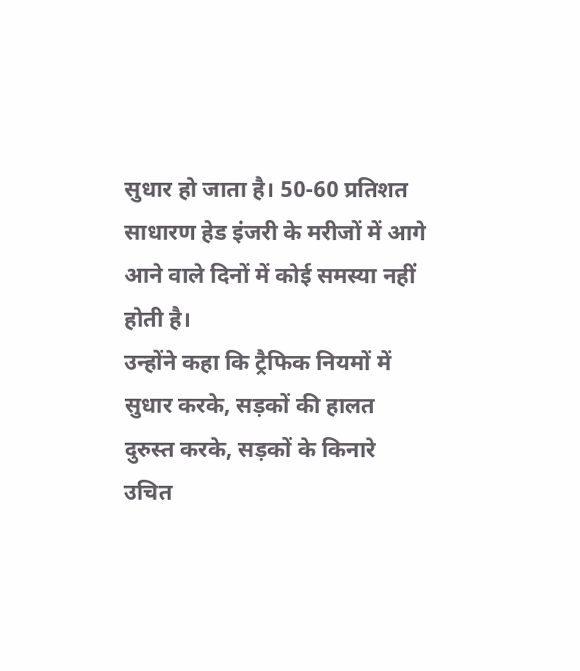सुधार हो जाता है। 50-60 प्रतिशत साधारण हेड इंजरी के मरीजों में आगे आने वाले दिनों में कोई समस्या नहीं होती है।
उन्होंने कहा कि ट्रैफिक नियमों में सुधार करके, सड़कों की हालत दुरुस्त करके, सड़कों के किनारे उचित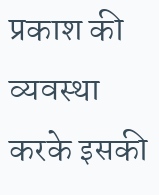प्रकाश की व्यवस्था करके इसकी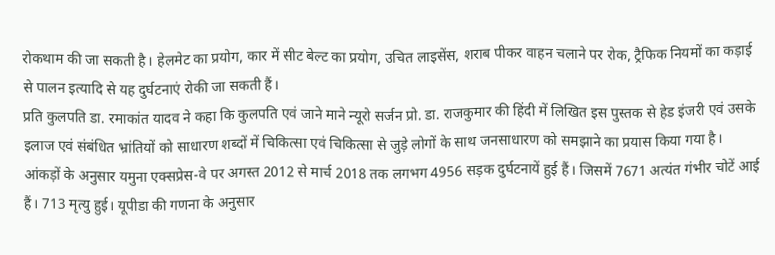रोकथाम की जा सकती है। हेलमेट का प्रयोग, कार में सीट बेल्ट का प्रयोग, उचित लाइसेंस, शराब पीकर वाहन चलाने पर रोक, ट्रैफिक नियमों का कड़ाई से पालन इत्यादि से यह दुर्घटनाएं रोकी जा सकती हैं।
प्रति कुलपति डा. रमाकांत यादव ने कहा कि कुलपति एवं जाने माने न्यूरो सर्जन प्रो. डा. राजकुमार की हिंदी में लिखित इस पुस्तक से हेड इंजरी एवं उसके इलाज एवं संबंधित भ्रांतियों को साधारण शब्दों में चिकित्सा एवं चिकित्सा से जुड़े लोगों के साथ जनसाधारण को समझाने का प्रयास किया गया है।
आंकड़ों के अनुसार यमुना एक्सप्रेस-वे पर अगस्त 2012 से मार्च 2018 तक लगभग 4956 सड़क दुर्घटनायें हुई हैं। जिसमें 7671 अत्यंत गंभीर चोटें आई हैं। 713 मृत्यु हुई। यूपीडा की गणना के अनुसार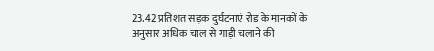23.42 प्रतिशत सड़क दुर्घटनाएं रोड के मानकों के अनुसार अधिक चाल से गाड़ी चलाने की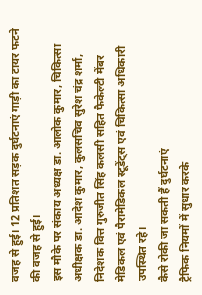वजह से हुई। 12 प्रतिशत सड़क दुर्घटनाएं गाड़ी का टायर फटने की वजह से हुई।
इस मौके पर संकाय अध्यक्ष डा. आलोक कुमार, चिकित्सा अधीक्षक डा. आदेश कुमार, कुलसचिव सुरेश चंद्र शर्मा, निदेशक वित्त गुरुजीत सिंह कलसी सहित फैकेल्टी मेंबर मेडिकल एवं पैरामेडिकल स्टूडेंट्स एवं चिकित्सा अधिकारी उपस्थित रहे।
कैसे रोकी जा सकती हैं दुर्घटनाएं
ट्रैफिक नियमों में सुधार करके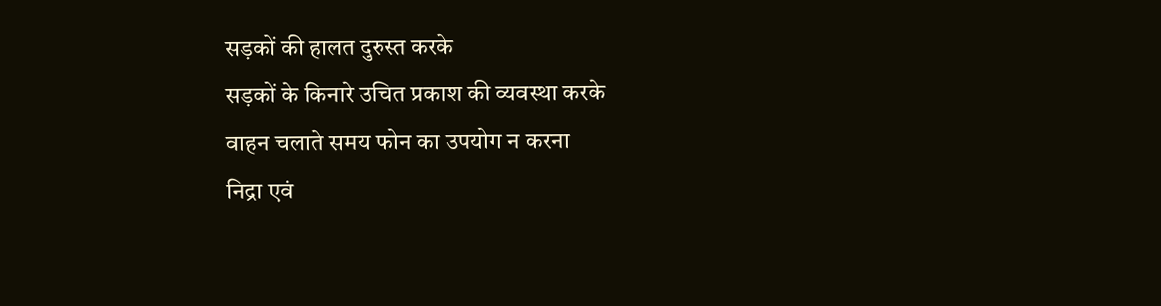सड़कों की हालत दुरुस्त करके
सड़कों के किनारे उचित प्रकाश की व्यवस्था करके
वाहन चलाते समय फोन का उपयोग न करना
निद्रा एवं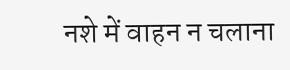नशे में वाहन न चलाना